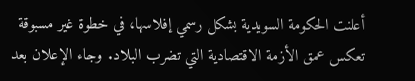أعلنت الحكومة السويدية بشكل رسمي إفلاسها، في خطوة غير مسبوقة تعكس عمق الأزمة الاقتصادية التي تضرب البلاد. وجاء الإعلان بعد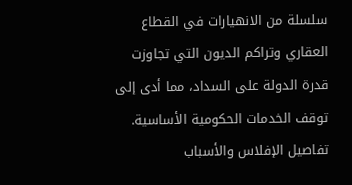سلسلة من الانهيارات في القطاع العقاري وتراكم الديون التي تجاوزت قدرة الدولة على السداد، مما أدى إلى توقف الخدمات الحكومية الأساسية.
تفاصيل الإفلاس والأسباب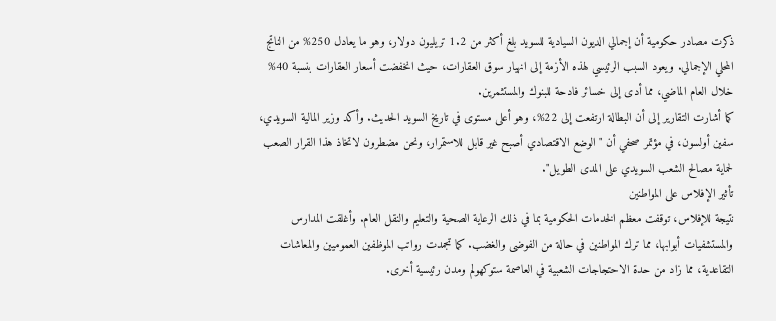ذكرت مصادر حكومية أن إجمالي الديون السيادية للسويد بلغ أكثر من 1.2 تريليون دولار، وهو ما يعادل 250% من الناتج المحلي الإجمالي. ويعود السبب الرئيسي لهذه الأزمة إلى انهيار سوق العقارات، حيث انخفضت أسعار العقارات بنسبة 40% خلال العام الماضي، مما أدى إلى خسائر فادحة للبنوك والمستثمرين.
كما أشارت التقارير إلى أن البطالة ارتفعت إلى 22%، وهو أعلى مستوى في تاريخ السويد الحديث. وأكد وزير المالية السويدي، سفين أولسون، في مؤتمر صحفي أن "الوضع الاقتصادي أصبح غير قابل للاستمرار، ونحن مضطرون لاتخاذ هذا القرار الصعب لحماية مصالح الشعب السويدي على المدى الطويل".
تأثير الإفلاس على المواطنين
نتيجة للإفلاس، توقفت معظم الخدمات الحكومية بما في ذلك الرعاية الصحية والتعليم والنقل العام. وأغلقت المدارس والمستشفيات أبوابها، مما ترك المواطنين في حالة من الفوضى والغضب. كما تجمدت رواتب الموظفين العموميين والمعاشات التقاعدية، مما زاد من حدة الاحتجاجات الشعبية في العاصمة ستوكهولم ومدن رئيسية أخرى.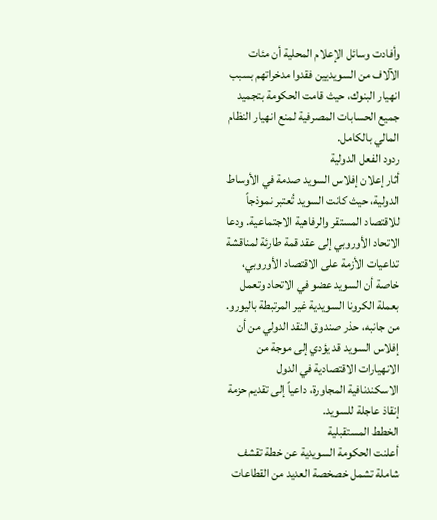وأفادت وسائل الإعلام المحلية أن مئات الآلاف من السويديين فقدوا مدخراتهم بسبب انهيار البنوك، حيث قامت الحكومة بتجميد جميع الحسابات المصرفية لمنع انهيار النظام المالي بالكامل.
ردود الفعل الدولية
أثار إعلان إفلاس السويد صدمة في الأوساط الدولية، حيث كانت السويد تُعتبر نموذجاً للاقتصاد المستقر والرفاهية الاجتماعية. ودعا الاتحاد الأوروبي إلى عقد قمة طارئة لمناقشة تداعيات الأزمة على الاقتصاد الأوروبي، خاصة أن السويد عضو في الاتحاد وتعمل بعملة الكرونا السويدية غير المرتبطة باليورو.
من جانبه، حذر صندوق النقد الدولي من أن إفلاس السويد قد يؤدي إلى موجة من الانهيارات الاقتصادية في الدول الاسكندنافية المجاورة، داعياً إلى تقديم حزمة إنقاذ عاجلة للسويد.
الخطط المستقبلية
أعلنت الحكومة السويدية عن خطة تقشف شاملة تشمل خصخصة العديد من القطاعات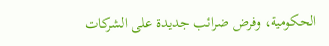الحكومية، وفرض ضرائب جديدة على الشركات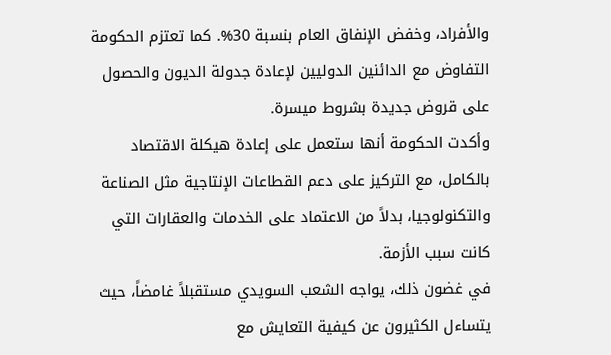والأفراد، وخفض الإنفاق العام بنسبة 30%. كما تعتزم الحكومة التفاوض مع الدائنين الدوليين لإعادة جدولة الديون والحصول على قروض جديدة بشروط ميسرة.
وأكدت الحكومة أنها ستعمل على إعادة هيكلة الاقتصاد بالكامل، مع التركيز على دعم القطاعات الإنتاجية مثل الصناعة والتكنولوجيا، بدلاً من الاعتماد على الخدمات والعقارات التي كانت سبب الأزمة.
في غضون ذلك، يواجه الشعب السويدي مستقبلاً غامضاً، حيث يتساءل الكثيرون عن كيفية التعايش مع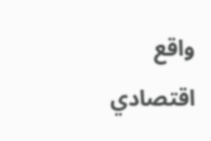واقع اقتصادي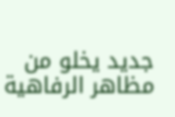جديد يخلو من مظاهر الرفاهية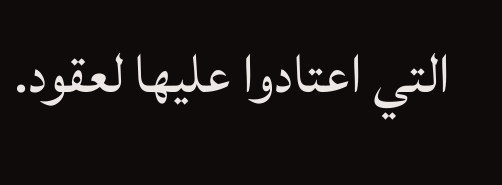التي اعتادوا عليها لعقود.